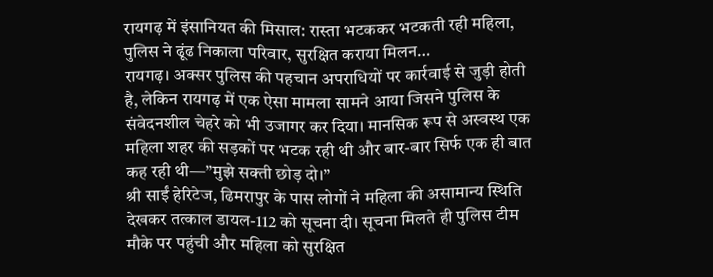रायगढ़ में इंसानियत की मिसाल: रास्ता भटककर भटकती रही महिला, पुलिस ने ढूंढ निकाला परिवार, सुरक्षित कराया मिलन…
रायगढ़। अक्सर पुलिस की पहचान अपराधियों पर कार्रवाई से जुड़ी होती है, लेकिन रायगढ़ में एक ऐसा मामला सामने आया जिसने पुलिस के संवेदनशील चेहरे को भी उजागर कर दिया। मानसिक रूप से अस्वस्थ एक महिला शहर की सड़कों पर भटक रही थी और बार-बार सिर्फ एक ही बात कह रही थी—”मुझे सक्ती छोड़ दो।”
श्री साईं हेरिटेज, ढिमरापुर के पास लोगों ने महिला की असामान्य स्थिति देखकर तत्काल डायल-112 को सूचना दी। सूचना मिलते ही पुलिस टीम मौके पर पहुंची और महिला को सुरक्षित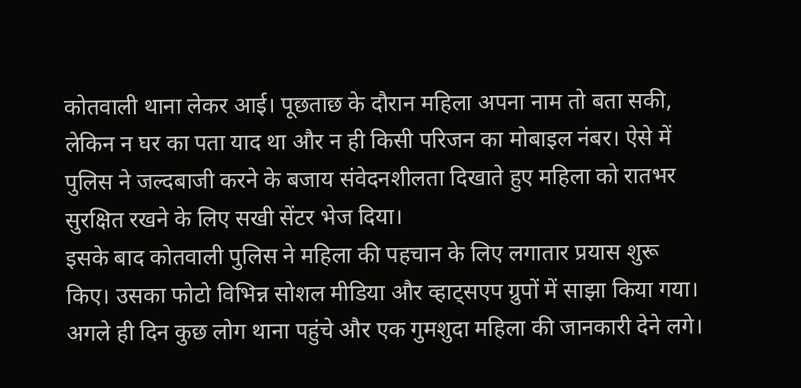कोतवाली थाना लेकर आई। पूछताछ के दौरान महिला अपना नाम तो बता सकी, लेकिन न घर का पता याद था और न ही किसी परिजन का मोबाइल नंबर। ऐसे में पुलिस ने जल्दबाजी करने के बजाय संवेदनशीलता दिखाते हुए महिला को रातभर सुरक्षित रखने के लिए सखी सेंटर भेज दिया।
इसके बाद कोतवाली पुलिस ने महिला की पहचान के लिए लगातार प्रयास शुरू किए। उसका फोटो विभिन्न सोशल मीडिया और व्हाट्सएप ग्रुपों में साझा किया गया। अगले ही दिन कुछ लोग थाना पहुंचे और एक गुमशुदा महिला की जानकारी देने लगे।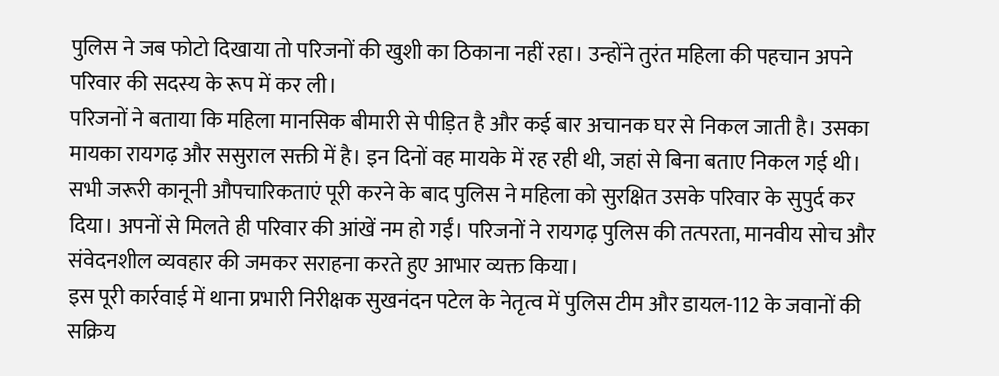पुलिस ने जब फोटो दिखाया तो परिजनों की खुशी का ठिकाना नहीं रहा। उन्होंने तुरंत महिला की पहचान अपने परिवार की सदस्य के रूप में कर ली।
परिजनों ने बताया कि महिला मानसिक बीमारी से पीड़ित है और कई बार अचानक घर से निकल जाती है। उसका मायका रायगढ़ और ससुराल सक्ती में है। इन दिनों वह मायके में रह रही थी, जहां से बिना बताए निकल गई थी।
सभी जरूरी कानूनी औपचारिकताएं पूरी करने के बाद पुलिस ने महिला को सुरक्षित उसके परिवार के सुपुर्द कर दिया। अपनों से मिलते ही परिवार की आंखें नम हो गईं। परिजनों ने रायगढ़ पुलिस की तत्परता, मानवीय सोच और संवेदनशील व्यवहार की जमकर सराहना करते हुए आभार व्यक्त किया।
इस पूरी कार्रवाई में थाना प्रभारी निरीक्षक सुखनंदन पटेल के नेतृत्व में पुलिस टीम और डायल-112 के जवानों की सक्रिय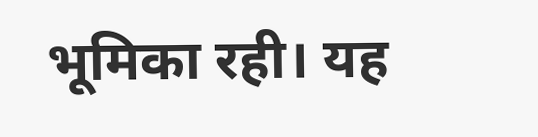भूमिका रही। यह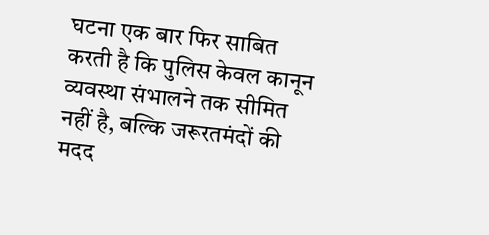घटना एक बार फिर साबित करती है कि पुलिस केवल कानून व्यवस्था संभालने तक सीमित नहीं है, बल्कि जरूरतमंदों की मदद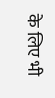के लिए भी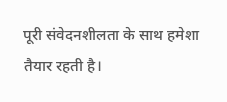पूरी संवेदनशीलता के साथ हमेशा तैयार रहती है।